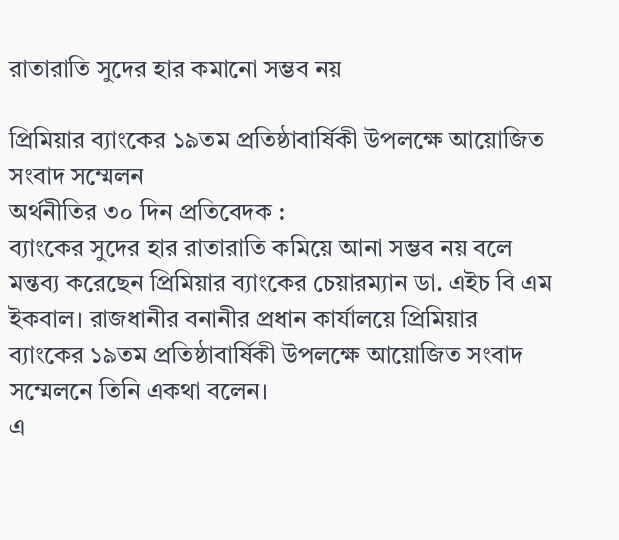রাতারাতি সুদের হার কমানো সম্ভব নয়

প্রিমিয়ার ব্যাংকের ১৯তম প্রতিষ্ঠাবার্ষিকী উপলক্ষে আয়োজিত সংবাদ সম্মেলন
অর্থনীতির ৩০ দিন প্রতিবেদক :
ব্যাংকের সুদের হার রাতারাতি কমিয়ে আনা সম্ভব নয় বলে মন্তব্য করেছেন প্রিমিয়ার ব্যাংকের চেয়ারম্যান ডা. এইচ বি এম ইকবাল। রাজধানীর বনানীর প্রধান কার্যালয়ে প্রিমিয়ার ব্যাংকের ১৯তম প্রতিষ্ঠাবার্ষিকী উপলক্ষে আয়োজিত সংবাদ সম্মেলনে তিনি একথা বলেন।
এ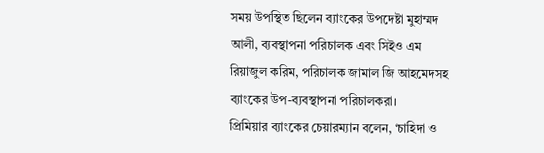সময় উপস্থিত ছিলেন ব্যাংকের উপদেষ্টা মুহাম্মদ আলী, ব্যবস্থাপনা পরিচালক এবং সিইও এম রিয়াজুল করিম, পরিচালক জামাল জি আহমেদসহ ব্যাংকের উপ-ব্যবস্থাপনা পরিচালকরা।
প্রিমিয়ার ব্যাংকের চেয়ারম্যান বলেন, ‘চাহিদা ও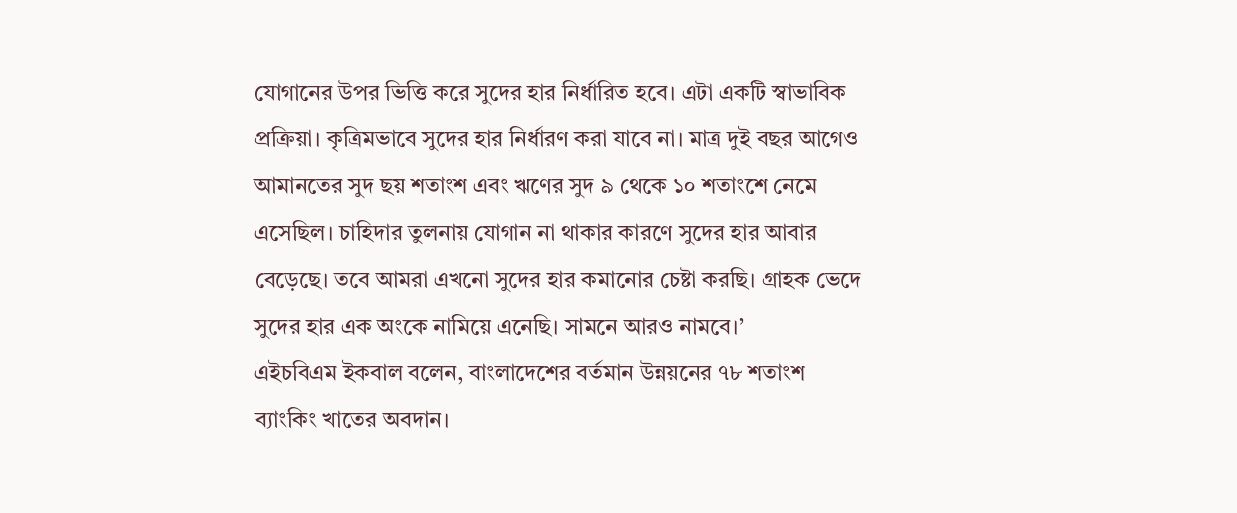যোগানের উপর ভিত্তি করে সুদের হার নির্ধারিত হবে। এটা একটি স্বাভাবিক প্রক্রিয়া। কৃত্রিমভাবে সুদের হার নির্ধারণ করা যাবে না। মাত্র দুই বছর আগেও আমানতের সুদ ছয় শতাংশ এবং ঋণের সুদ ৯ থেকে ১০ শতাংশে নেমে এসেছিল। চাহিদার তুলনায় যোগান না থাকার কারণে সুদের হার আবার বেড়েছে। তবে আমরা এখনো সুদের হার কমানোর চেষ্টা করছি। গ্রাহক ভেদে সুদের হার এক অংকে নামিয়ে এনেছি। সামনে আরও নামবে।’
এইচবিএম ইকবাল বলেন, বাংলাদেশের বর্তমান উন্নয়নের ৭৮ শতাংশ ব্যাংকিং খাতের অবদান।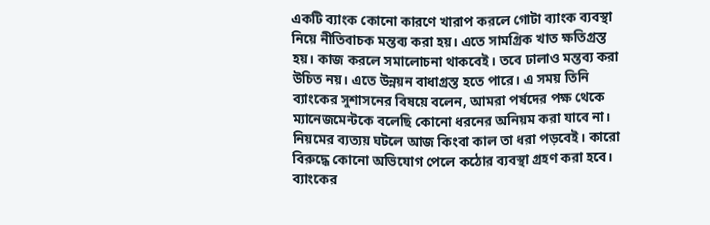একটি ব্যাংক কোনো কারণে খারাপ করলে গোটা ব্যাংক ব্যবস্থা নিয়ে নীতিবাচক মন্তব্য করা হয়। এতে সামগ্রিক খাত ক্ষতিগ্রস্ত হয়। কাজ করলে সমালোচনা থাকবেই। তবে ঢালাও মন্তব্য করা উচিত নয়। এতে উন্নয়ন বাধাগ্রস্ত হতে পারে। এ সময় তিনি ব্যাংকের সুশাসনের বিষয়ে বলেন, আমরা পর্ষদের পক্ষ থেকে ম্যানেজমেন্টকে বলেছি কোনো ধরনের অনিয়ম করা যাবে না। নিয়মের ব্যত্যয় ঘটলে আজ কিংবা কাল তা ধরা পড়বেই। কারো বিরুদ্ধে কোনো অভিযোগ পেলে কঠোর ব্যবস্থা গ্রহণ করা হবে।
ব্যাংকের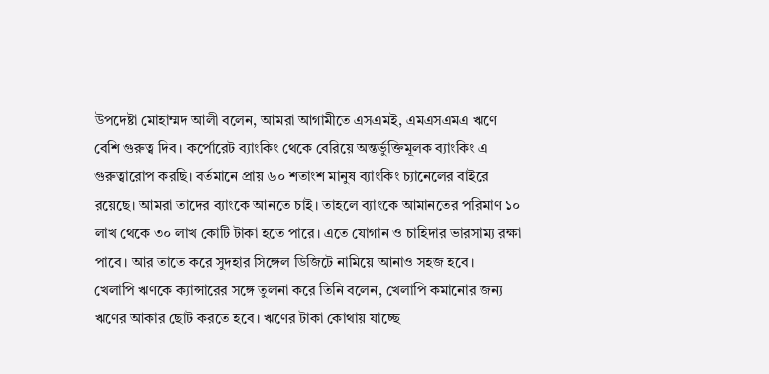উপদেষ্টা মোহাম্মদ আলী বলেন, আমরা আগামীতে এসএমই, এমএসএমএ ঋণে বেশি গুরুত্ব দিব। কর্পোরেট ব্যাংকিং থেকে বেরিয়ে অন্তর্ভুক্তিমূলক ব্যাংকিং এ গুরুত্বারোপ করছি। বর্তমানে প্রায় ৬০ শতাংশ মানুষ ব্যাংকিং চ্যানেলের বাইরে রয়েছে। আমরা তাদের ব্যাংকে আনতে চাই। তাহলে ব্যাংকে আমানতের পরিমাণ ১০ লাখ থেকে ৩০ লাখ কোটি টাকা হতে পারে। এতে যোগান ও চাহিদার ভারসাম্য রক্ষা পাবে। আর তাতে করে সুদহার সিঙ্গেল ডিজিটে নামিয়ে আনাও সহজ হবে।
খেলাপি ঋণকে ক্যান্সারের সঙ্গে তুলনা করে তিনি বলেন, খেলাপি কমানোর জন্য ঋণের আকার ছোট করতে হবে। ঋণের টাকা কোথায় যাচ্ছে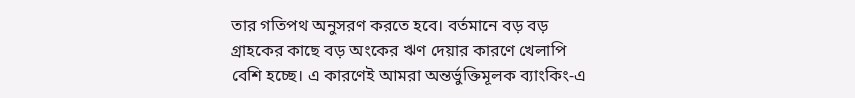তার গতিপথ অনুসরণ করতে হবে। বর্তমানে বড় বড় গ্রাহকের কাছে বড় অংকের ঋণ দেয়ার কারণে খেলাপি বেশি হচ্ছে। এ কারণেই আমরা অন্তর্ভুক্তিমূলক ব্যাংকিং-এ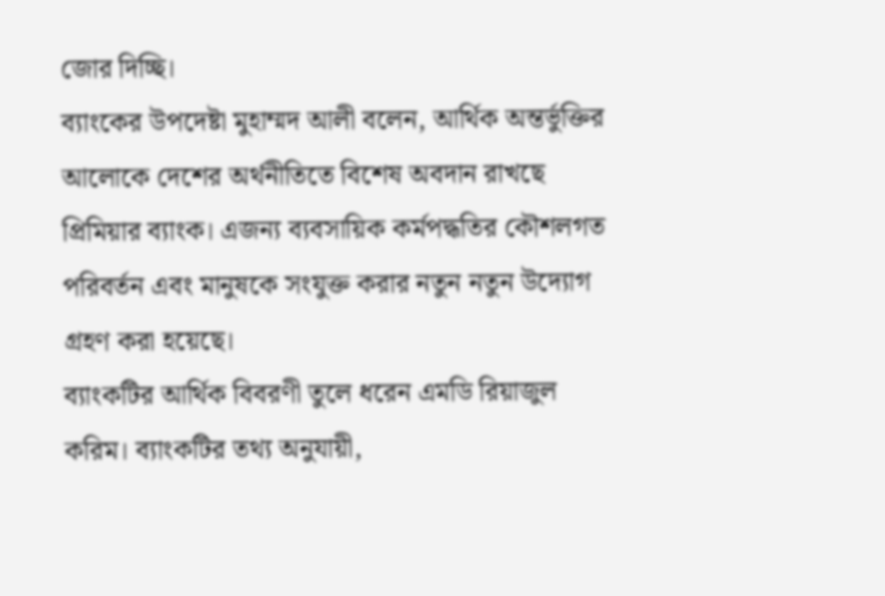জোর দিচ্ছি।
ব্যাংকের উপদেষ্টা মুহাম্মদ আলী বলেন, আর্থিক অন্তর্ভুক্তির আলোকে দেশের অর্থনীতিতে বিশেষ অবদান রাখছে প্রিমিয়ার ব্যাংক। এজন্য ব্যবসায়িক কর্মপদ্ধতির কৌশলগত পরিবর্তন এবং মানুষকে সংযুক্ত করার নতুন নতুন উদ্যোগ গ্রহণ করা হয়েছে।
ব্যাংকটির আর্থিক বিবরণী তুলে ধরেন এমডি রিয়াজুল করিম। ব্যাংকটির তথ্য অনুযায়ী,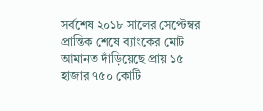সর্বশেষ ২০১৮ সালের সেপ্টেম্বর প্রান্তিক শেষে ব্যাংকের মোট আমানত দাঁড়িয়েছে প্রায় ১৫ হাজার ৭৫০ কোটি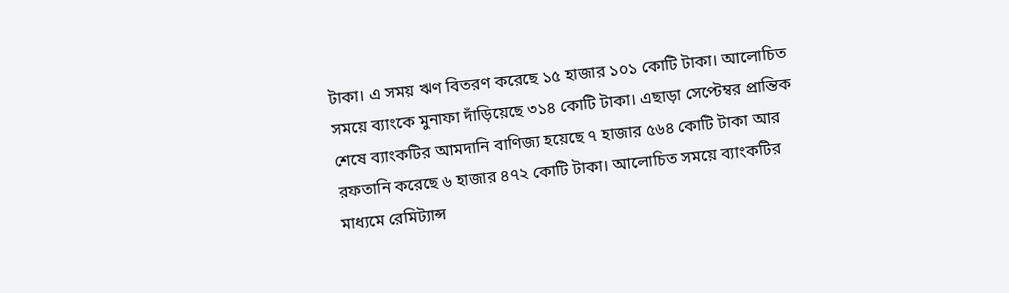টাকা। এ সময় ঋণ বিতরণ করেছে ১৫ হাজার ১০১ কোটি টাকা। আলোচিত সময়ে ব্যাংকে মুনাফা দাঁড়িয়েছে ৩১৪ কোটি টাকা। এছাড়া সেপ্টেম্বর প্রান্তিক শেষে ব্যাংকটির আমদানি বাণিজ্য হয়েছে ৭ হাজার ৫৬৪ কোটি টাকা আর রফতানি করেছে ৬ হাজার ৪৭২ কোটি টাকা। আলোচিত সময়ে ব্যাংকটির মাধ্যমে রেমিট্যান্স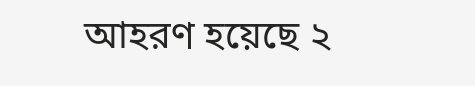আহরণ হয়েছে ২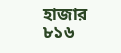হাজার ৮১৬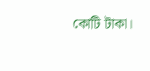কোটি টাকা।